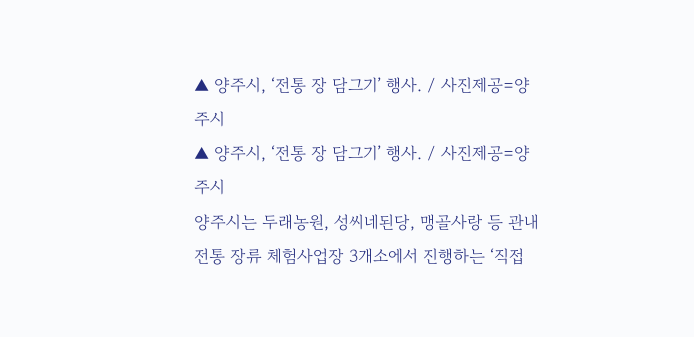▲ 양주시, ‘전통 장 담그기’ 행사. / 사진제공=양주시
▲ 양주시, ‘전통 장 담그기’ 행사. / 사진제공=양주시
양주시는 두래농원, 성씨네된당, 맹골사랑 등 관내 전통 장류 체험사업장 3개소에서 진행하는 ‘직접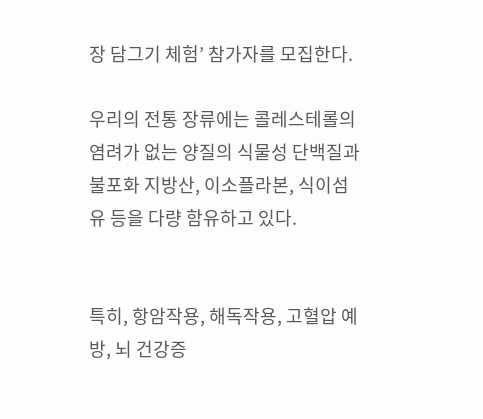장 담그기 체험’ 참가자를 모집한다.

우리의 전통 장류에는 콜레스테롤의 염려가 없는 양질의 식물성 단백질과 불포화 지방산, 이소플라본, 식이섬유 등을 다량 함유하고 있다.


특히, 항암작용, 해독작용, 고혈압 예방, 뇌 건강증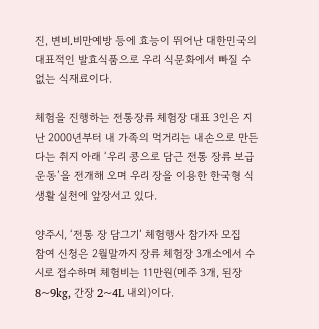진, 변비․비만예방 등에 효능이 뛰어난 대한민국의 대표적인 발효식품으로 우리 식문화에서 빠질 수 없는 식재료이다.

체험을 진행하는 전통장류 체험장 대표 3인은 지난 2000년부터 내 가족의 먹거리는 내손으로 만든다는 취지 아래 ‘우리 콩으로 담근 전통 장류 보급운동’을 전개해 오며 우리 장을 이용한 한국형 식생활 실천에 앞장서고 있다.

양주시, ‘전통 장 담그기’ 체험행사 참가자 모집
참여 신청은 2월말까지 장류 체험장 3개소에서 수시로 접수하며 체험비는 11만원(메주 3개, 된장 8~9kg, 간장 2~4L 내외)이다.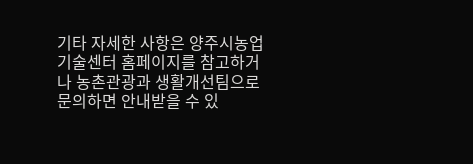기타 자세한 사항은 양주시농업기술센터 홈페이지를 참고하거나 농촌관광과 생활개선팀으로 문의하면 안내받을 수 있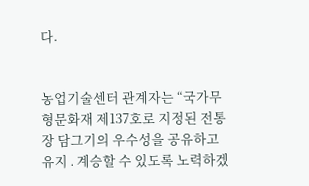다.


농업기술센터 관계자는 “국가무형문화재 제137호로 지정된 전통 장 담그기의 우수성을 공유하고 유지․계승할 수 있도록 노력하겠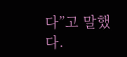다”고 말했다.